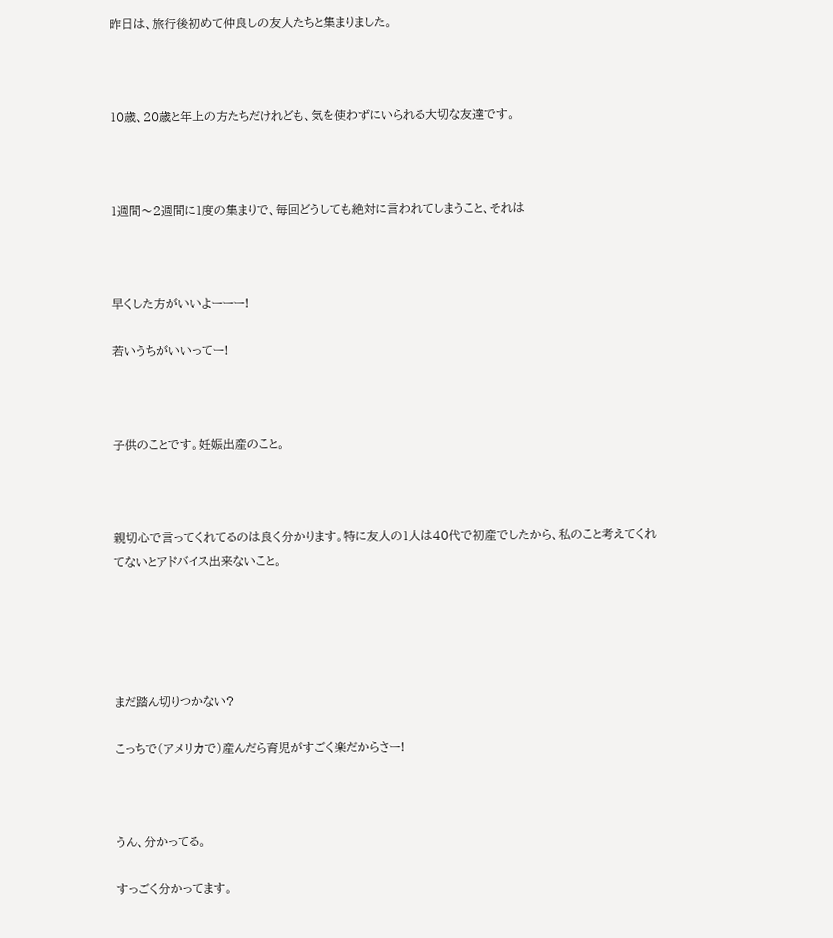昨日は、旅行後初めて仲良しの友人たちと集まりました。



10歳、20歳と年上の方たちだけれども、気を使わずにいられる大切な友達です。



1週間〜2週間に1度の集まりで、毎回どうしても絶対に言われてしまうこと、それは



早くした方がいいよーーー!

若いうちがいいってー!



子供のことです。妊娠出産のこと。



親切心で言ってくれてるのは良く分かります。特に友人の1人は40代で初産でしたから、私のこと考えてくれてないとアドバイス出来ないこと。





まだ踏ん切りつかない?

こっちで(アメリカで)産んだら育児がすごく楽だからさー!



うん、分かってる。

すっごく分かってます。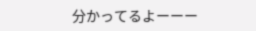分かってるよーーー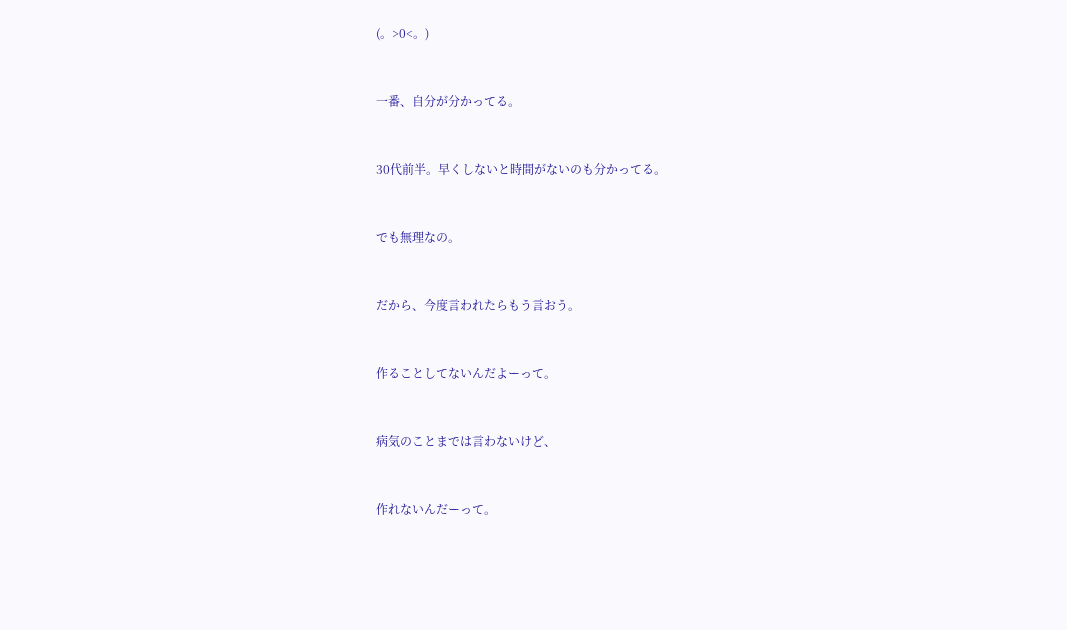(。>0<。)



一番、自分が分かってる。



30代前半。早くしないと時間がないのも分かってる。



でも無理なの。



だから、今度言われたらもう言おう。



作ることしてないんだよーって。



病気のことまでは言わないけど、



作れないんだーって。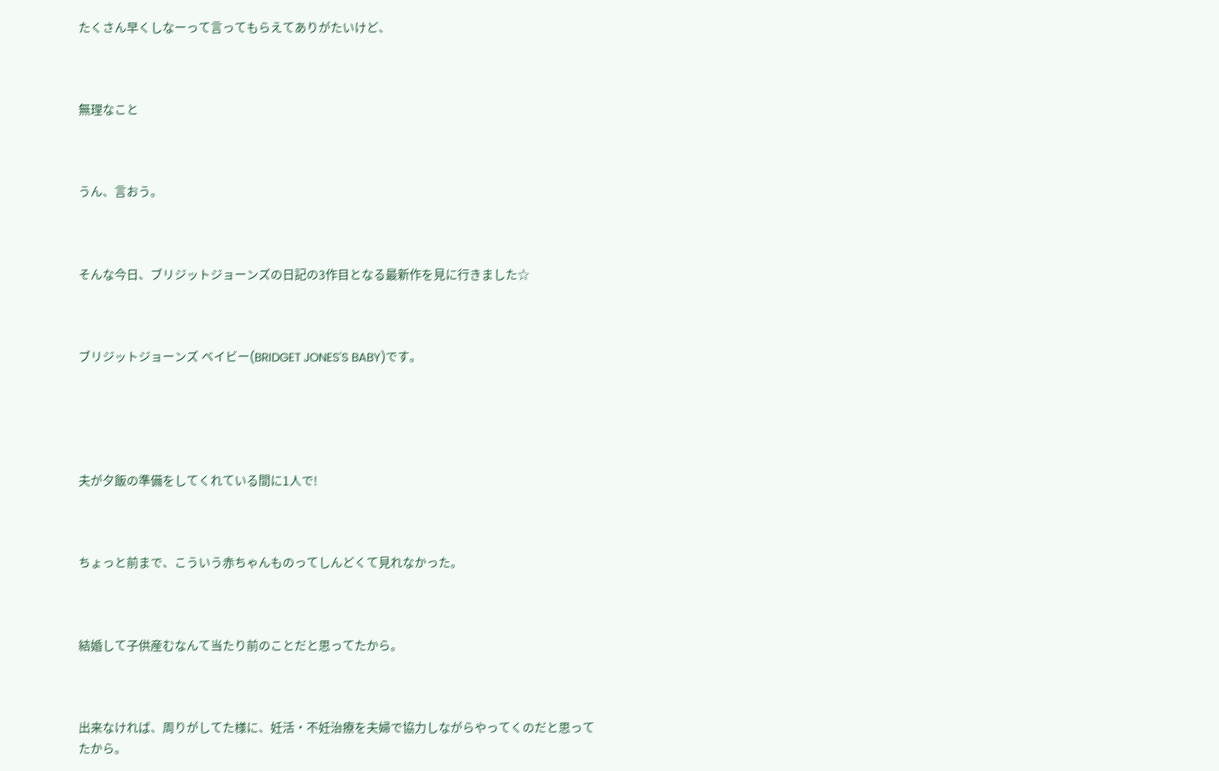たくさん早くしなーって言ってもらえてありがたいけど、



無理なこと



うん、言おう。



そんな今日、ブリジットジョーンズの日記の3作目となる最新作を見に行きました☆



ブリジットジョーンズ ベイビー(BRIDGET JONES'S BABY)です。





夫が夕飯の準備をしてくれている間に1人で!



ちょっと前まで、こういう赤ちゃんものってしんどくて見れなかった。



結婚して子供産むなんて当たり前のことだと思ってたから。



出来なければ、周りがしてた様に、妊活・不妊治療を夫婦で協力しながらやってくのだと思ってたから。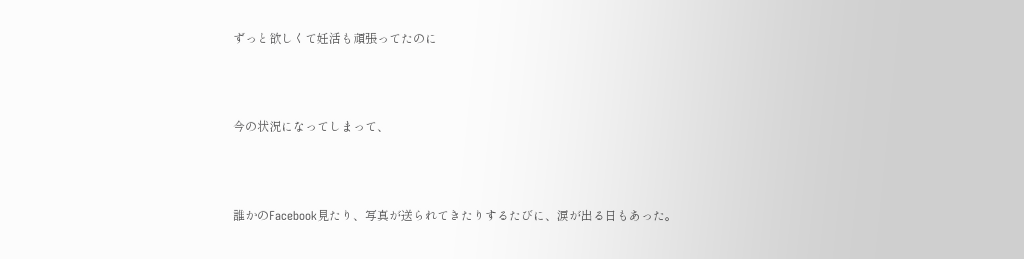ずっと欲しくて妊活も頑張ってたのに



今の状況になってしまって、



誰かのFacebook見たり、写真が送られてきたりするたびに、涙が出る日もあった。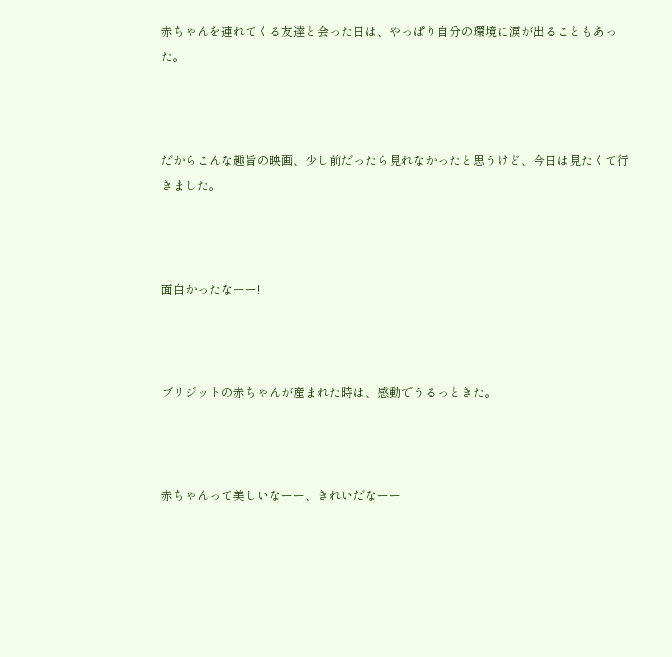赤ちゃんを連れてくる友達と会った日は、やっぱり自分の環境に涙が出ることもあった。



だからこんな趣旨の映画、少し前だったら見れなかったと思うけど、今日は見たくて行きました。



面白かったなーー!



ブリジットの赤ちゃんが産まれた時は、感動でうるっときた。



赤ちゃんって美しいなーー、きれいだなーー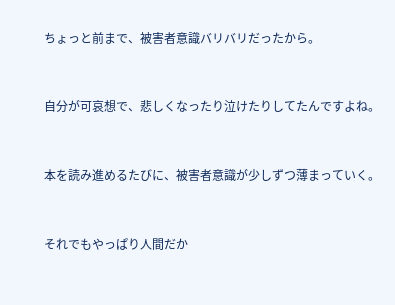ちょっと前まで、被害者意識バリバリだったから。



自分が可哀想で、悲しくなったり泣けたりしてたんですよね。



本を読み進めるたびに、被害者意識が少しずつ薄まっていく。



それでもやっぱり人間だか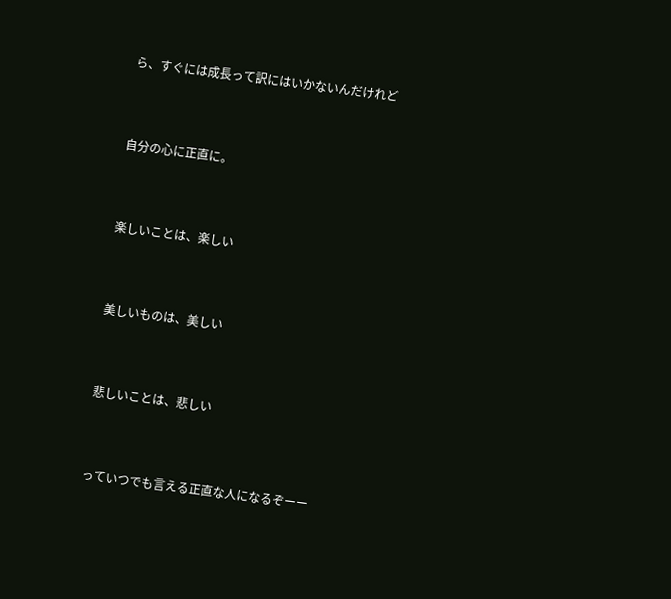ら、すぐには成長って訳にはいかないんだけれど



自分の心に正直に。



楽しいことは、楽しい



美しいものは、美しい



悲しいことは、悲しい



っていつでも言える正直な人になるぞーー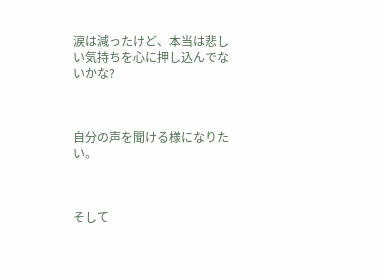涙は減ったけど、本当は悲しい気持ちを心に押し込んでないかな?



自分の声を聞ける様になりたい。



そして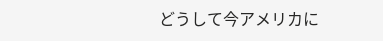どうして今アメリカに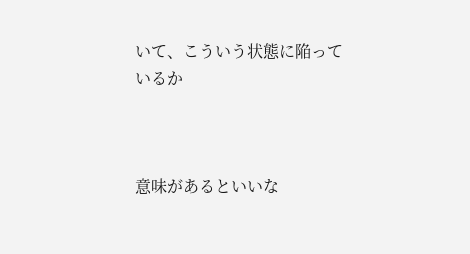いて、こういう状態に陥っているか



意味があるといいな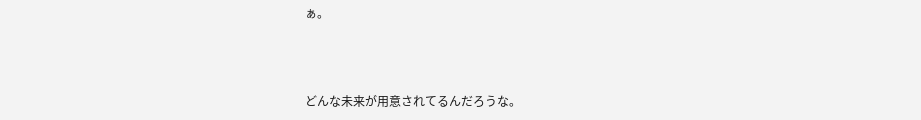ぁ。



どんな未来が用意されてるんだろうな。